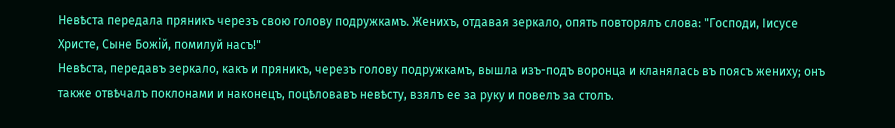Невѣста передала пряникъ черезъ свою голову подружкамъ. Женихъ, отдавая зеркало, опять повторялъ слова: "Господи, Іисусе Христе, Сыне Божій, помилуй насъ!"
Невѣста, передавъ зеркало, какъ и пряникъ, черезъ голову подружкамъ, вышла изъ-подъ воронца и кланялась въ поясъ жениху; онъ также отвѣчалъ поклонами и наконецъ, поцѣловавъ невѣсту, взялъ ее за руку и повелъ за столъ.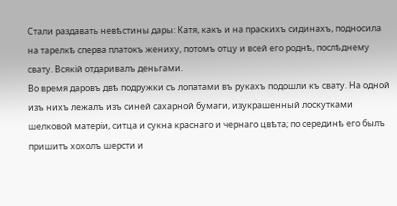Стали раздавать невѣстины дары: Катя, какъ и на праскихъ сидинахъ, подносила на тарелкѣ сперва платокъ жениху, потомъ отцу и всей его роднѣ, послѣднему свату. Всякій отдаривалъ деньгами.
Во время даровъ двѣ подружки съ лопатами въ рукахъ подошли къ свату. На одной изъ нихъ лежалъ изъ синей сахарной бумаги, изукрашенный лоскутками шелковой матеріи, ситца и сукна краснаго и чернаго цвѣта; по серединѣ его былъ пришитъ хохолъ шерсти и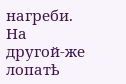нагреби. На другой-же лопатѣ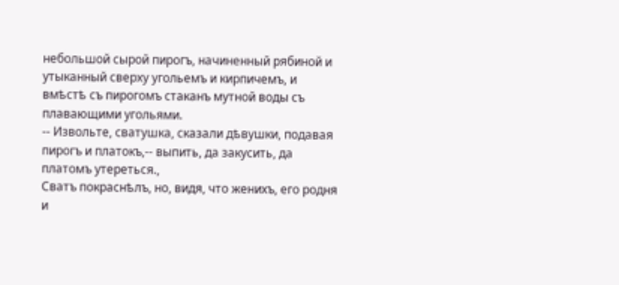небольшой сырой пирогъ, начиненный рябиной и утыканный сверху угольемъ и кирпичемъ, и вмѣстѣ съ пирогомъ стаканъ мутной воды съ плавающими угольями.
-- Извольте, сватушка, сказали дѣвушки, подавая пирогъ и платокъ,-- выпить, да закусить, да платомъ утереться.,
Сватъ покраснѣлъ, но, видя, что женихъ, его родня и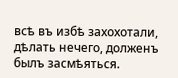всѣ въ избѣ захохотали, дѣлать нечего, долженъ былъ засмѣяться.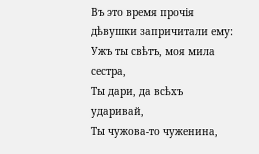Въ это время прочія дѣвушки запричитали ему:
Ужъ ты свѣтъ, моя мила сестра,
Ты дари, да всѣхъ ударивай,
Ты чужова-то чуженина,